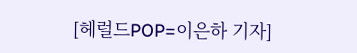[헤럴드POP=이은하 기자]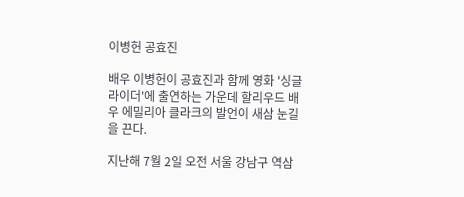이병헌 공효진

배우 이병헌이 공효진과 함께 영화 '싱글라이더'에 출연하는 가운데 할리우드 배우 에밀리아 클라크의 발언이 새삼 눈길을 끈다.

지난해 7월 2일 오전 서울 강남구 역삼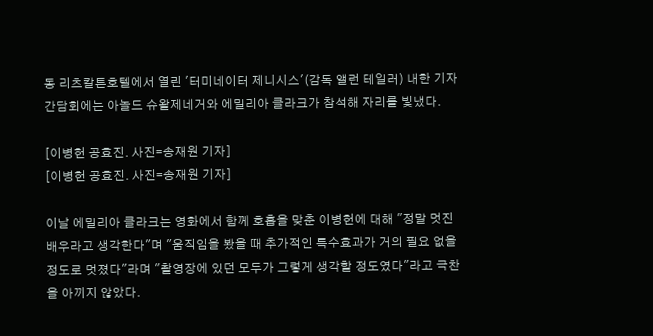동 리츠칼튼호텔에서 열린 '터미네이터 제니시스'(감독 앨런 테일러) 내한 기자간담회에는 아놀드 슈왈제네거와 에밀리아 클라크가 참석해 자리를 빛냈다.

[이병헌 공효진. 사진=송재원 기자]
[이병헌 공효진. 사진=송재원 기자]

이날 에밀리아 클라크는 영화에서 함께 호흡을 맞춘 이병헌에 대해 "정말 멋진 배우라고 생각한다"며 "움직임을 봤을 때 추가적인 특수효과가 거의 필요 없을 정도로 멋졌다"라며 "촬영장에 있던 모두가 그렇게 생각할 정도였다"라고 극찬을 아끼지 않았다.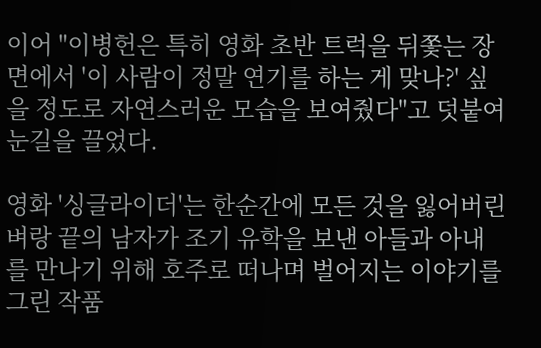이어 "이병헌은 특히 영화 초반 트럭을 뒤쫓는 장면에서 '이 사람이 정말 연기를 하는 게 맞나?' 싶을 정도로 자연스러운 모습을 보여줬다"고 덧붙여 눈길을 끌었다.

영화 '싱글라이더'는 한순간에 모든 것을 잃어버린 벼랑 끝의 남자가 조기 유학을 보낸 아들과 아내를 만나기 위해 호주로 떠나며 벌어지는 이야기를 그린 작품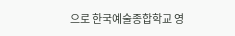으로 한국예술종합학교 영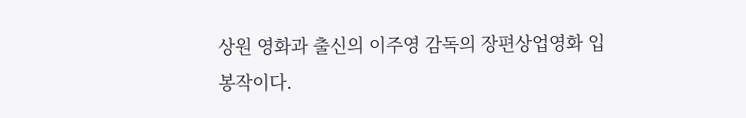상원 영화과 출신의 이주영 감독의 장편상업영화 입봉작이다.